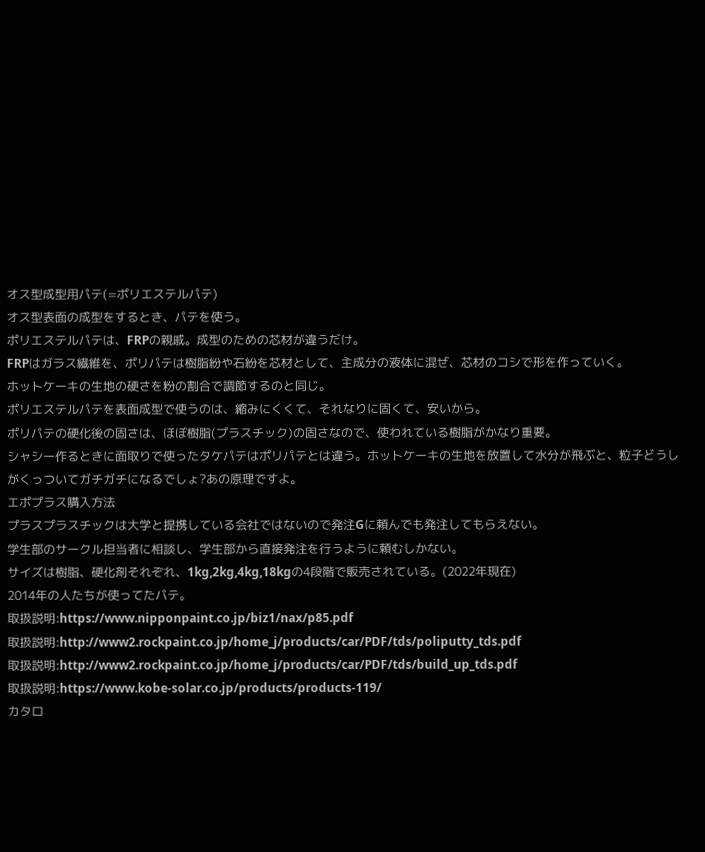オス型成型用パテ(=ポリエステルパテ)
オス型表面の成型をするとき、パテを使う。
ポリエステルパテは、FRPの親戚。成型のための芯材が違うだけ。
FRPはガラス繊維を、ポリパテは樹脂紛や石紛を芯材として、主成分の液体に混ぜ、芯材のコシで形を作っていく。
ホットケーキの生地の硬さを粉の割合で調節するのと同じ。
ポリエステルパテを表面成型で使うのは、縮みにくくて、それなりに固くて、安いから。
ポリパテの硬化後の固さは、ほぼ樹脂(プラスチック)の固さなので、使われている樹脂がかなり重要。
シャシー作るときに面取りで使ったタケパテはポリパテとは違う。ホットケーキの生地を放置して水分が飛ぶと、粒子どうしがくっついてガチガチになるでしょ?あの原理ですよ。
エポプラス購入方法
プラスプラスチックは大学と提携している会社ではないので発注Gに頼んでも発注してもらえない。
学生部のサークル担当者に相談し、学生部から直接発注を行うように頼むしかない。
サイズは樹脂、硬化剤それぞれ、1kg,2kg,4kg,18kgの4段階で販売されている。(2022年現在)
2014年の人たちが使ってたパテ。
取扱説明:https://www.nipponpaint.co.jp/biz1/nax/p85.pdf
取扱説明:http://www2.rockpaint.co.jp/home_j/products/car/PDF/tds/poliputty_tds.pdf
取扱説明:http://www2.rockpaint.co.jp/home_j/products/car/PDF/tds/build_up_tds.pdf
取扱説明:https://www.kobe-solar.co.jp/products/products-119/
カタロ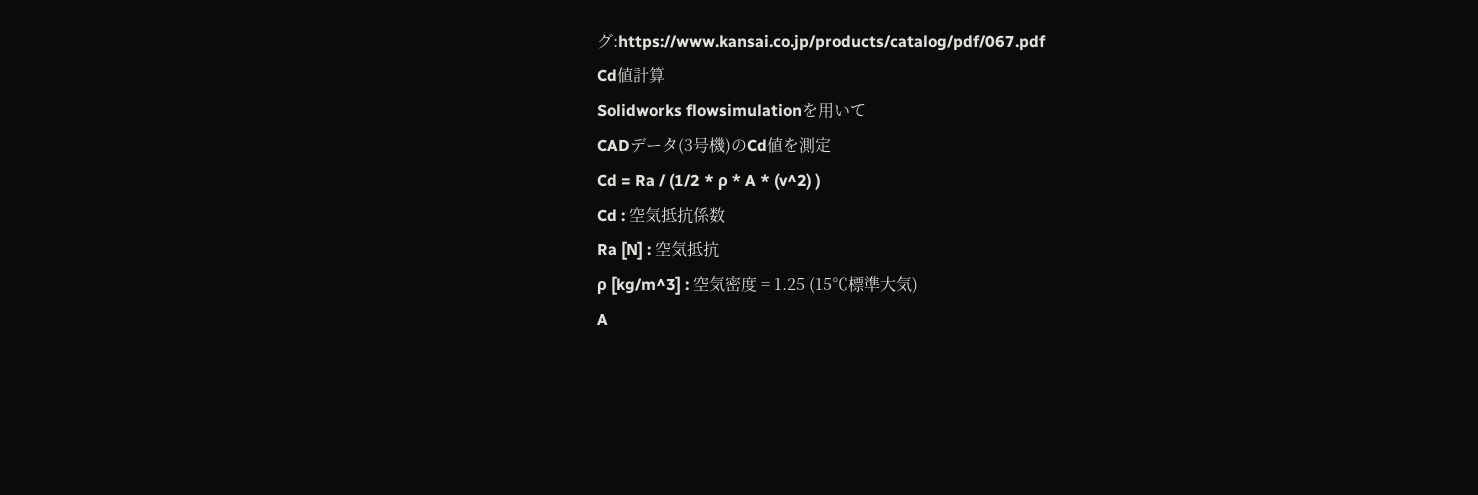グ:https://www.kansai.co.jp/products/catalog/pdf/067.pdf
Cd値計算
Solidworks flowsimulationを用いて
CADデータ(3号機)のCd値を測定
Cd = Ra / (1/2 * ρ * A * (v^2) )
Cd : 空気抵抗係数
Ra [N] : 空気抵抗
ρ [kg/m^3] : 空気密度 = 1.25 (15℃標準大気)
A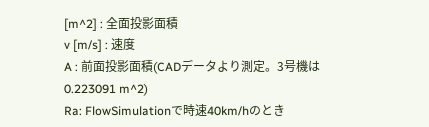[m^2] : 全面投影面積
v [m/s] : 速度
A : 前面投影面積(CADデータより測定。3号機は0.223091 m^2)
Ra: FlowSimulationで時速40km/hのとき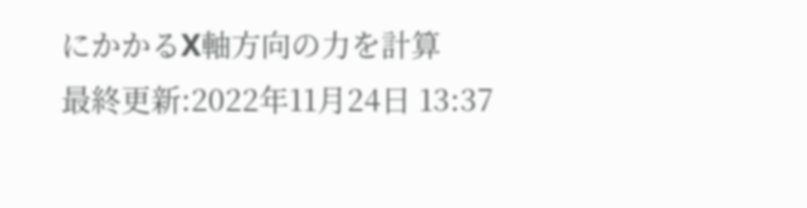にかかるX軸方向の力を計算
最終更新:2022年11月24日 13:37